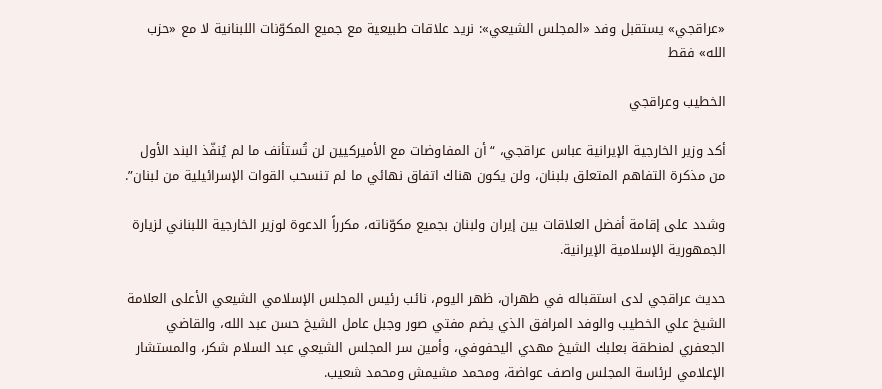«عراقجي» يستقبل وفد «المجلس الشيعي»: نريد علاقات طبيعية مع جميع المكوّنات اللبنانية لا مع «حزب الله» فقط

الخطيب وعراقجي

أكد وزير الخارجية الإيرانية عباس عراقجي، “أن المفاوضات مع الأميركيين لن تُستأنف ما لم يُنفّذ البند الأول من مذكرة التفاهم المتعلق بلبنان، ولن يكون هناك اتفاق نهائي ما لم تنسحب القوات الإسرائيلية من لبنان”.

وشدد على إقامة أفضل العلاقات بين إيران ولبنان بجميع مكوّناته، مكرراً الدعوة لوزير الخارجية اللبناني لزيارة الجمهورية الإسلامية الإيرانية.

حديث عراقجي لدى استقباله في طهران، ظهر اليوم، نائب رئيس المجلس الإسلامي الشيعي الأعلى العلامة الشيخ علي الخطيب والوفد المرافق الذي يضم مفتي صور وجبل عامل الشيخ حسن عبد الله، والقاضي الجعفري لمنطقة بعلبك الشيخ مهدي اليحفوفي، وأمين سر المجلس الشيعي عبد السلام شكر، والمستشار الإعلامي لرئاسة المجلس واصف عواضة، ومحمد مشيمش ومحمد شعيب.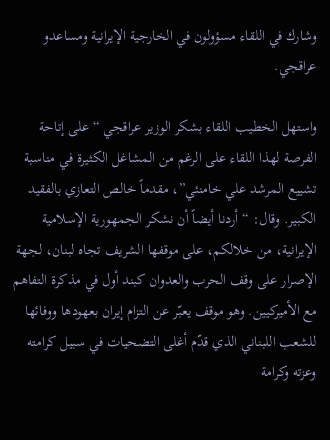وشارك في اللقاء مسؤولون في الخارجية الإيرانية ومساعدو عراقجي.

واستهل الخطيب اللقاء بشكر الوزير عراقجي “على إتاحة الفرصة لهذا اللقاء على الرغم من المشاغل الكثيرة في مناسبة تشييع المرشد علي خامنئي”، مقدماً خالص التعازي بالفقيد الكبير. وقال: “أردنا أيضاً أن نشكر الجمهورية الإسلامية الإيرانية، من خلالكم، على موقفها الشريف تجاه لبنان، لجهة الإصرار على وقف الحرب والعدوان كبند أول في مذكرة التفاهم مع الأميركيين. وهو موقف يعبّر عن التزام إيران بعهودها ووفائها للشعب اللبناني الذي قدّم أغلى التضحيات في سبيل كرامته وعزته وكرامة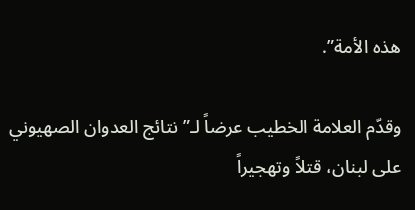هذه الأمة”.

وقدّم العلامة الخطيب عرضاً لـ”نتائج العدوان الصهيوني على لبنان، قتلاً وتهجيراً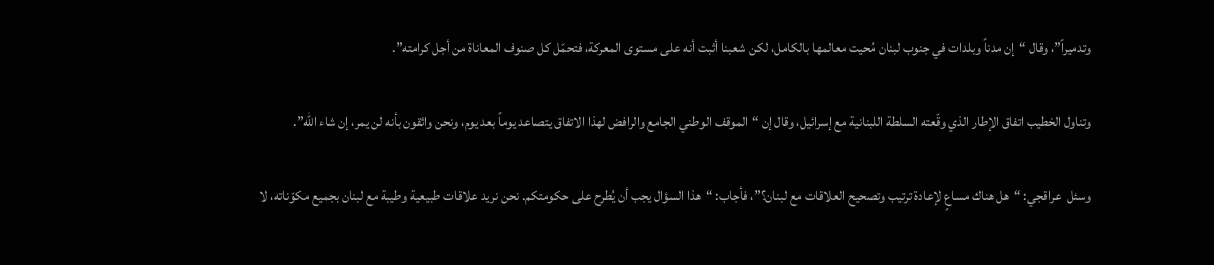وتدميراً”، وقال “إن مدناً وبلدات في جنوب لبنان مُحيت معالمها بالكامل، لكن شعبنا أثبت أنه على مستوى المعركة، فتحمّل كل صنوف المعاناة من أجل كرامته”.

وتناول الخطيب اتفاق الإطار الذي وقّعته السلطة اللبنانية مع إسرائيل، وقال إن “الموقف الوطني الجامع والرافض لهذا الاتفاق يتصاعد يوماً بعد يوم، ونحن واثقون بأنه لن يمر، إن شاء الله”.

وسئل  عراقجي: “هل هناك مساعٍ لإعادة ترتيب وتصحيح العلاقات مع لبنان؟”، فأجاب: “هذا السؤال يجب أن يُطرح على حكومتكم. نحن نريد علاقات طبيعية وطيبة مع لبنان بجميع مكوّناته، لا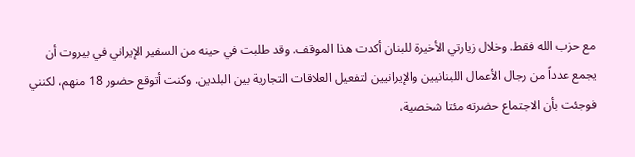مع حزب الله فقط. وخلال زيارتي الأخيرة للبنان أكدت هذا الموقف. وقد طلبت في حينه من السفير الإيراني في بيروت أن يجمع عدداً من رجال الأعمال اللبنانيين والإيرانيين لتفعيل العلاقات التجارية بين البلدين. وكنت أتوقع حضور 18 منهم، لكنني فوجئت بأن الاجتماع حضرته مئتا شخصية،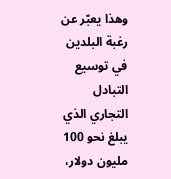وهذا يعبّر عن رغبة البلدين في توسيع التبادل التجاري الذي يبلغ نحو 100 مليون دولار،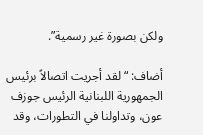ولكن بصورة غير رسمية”.

أضاف: “لقد أجريت اتصالاً برئيس الجمهورية اللبنانية الرئيس جوزف عون، وتداولنا في التطورات، وقد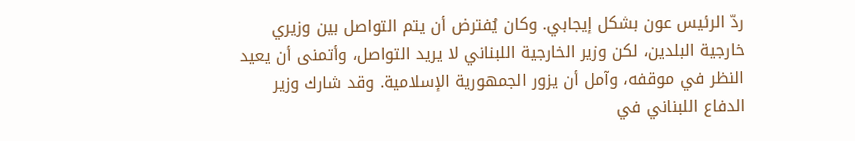ردّ الرئيس عون بشكل إيجابي. وكان يُفترض أن يتم التواصل بين وزيري خارجية البلدين، لكن وزير الخارجية اللبناني لا يريد التواصل، وأتمنى أن يعيد النظر في موقفه، وآمل أن يزور الجمهورية الإسلامية. وقد شارك وزير الدفاع اللبناني في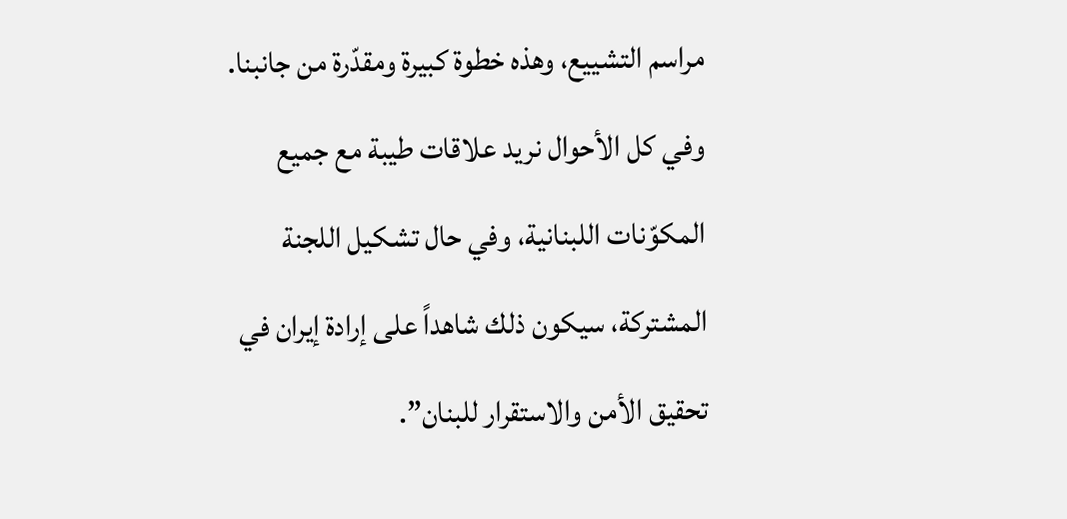مراسم التشييع، وهذه خطوة كبيرة ومقدّرة من جانبنا. وفي كل الأحوال نريد علاقات طيبة مع جميع المكوّنات اللبنانية، وفي حال تشكيل اللجنة المشتركة، سيكون ذلك شاهداً على إرادة إيران في تحقيق الأمن والاستقرار للبنان”.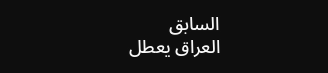السابق
العراق يعطل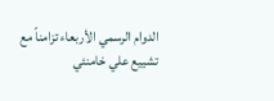الدوام الرسمي الأربعاء تزامناً مع تشييع علي خامنئي